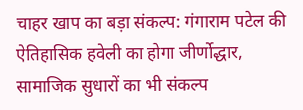चाहर खाप का बड़ा संकल्प: गंगाराम पटेल की ऐतिहासिक हवेली का होगा जीर्णोद्धार, सामाजिक सुधारों का भी संकल्प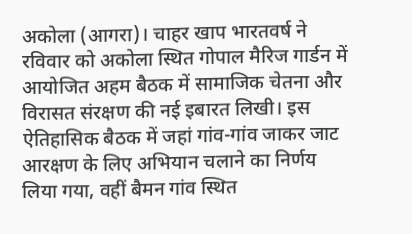अकोला (आगरा)। चाहर खाप भारतवर्ष ने रविवार को अकोला स्थित गोपाल मैरिज गार्डन में आयोजित अहम बैठक में सामाजिक चेतना और विरासत संरक्षण की नई इबारत लिखी। इस ऐतिहासिक बैठक में जहां गांव-गांव जाकर जाट आरक्षण के लिए अभियान चलाने का निर्णय लिया गया, वहीं बैमन गांव स्थित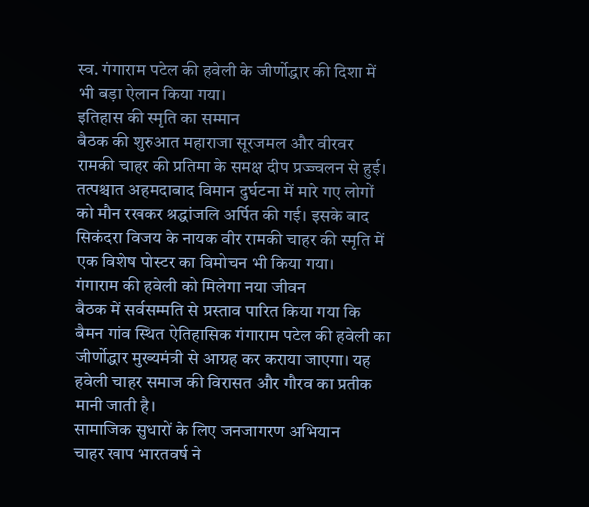स्व. गंगाराम पटेल की हवेली के जीर्णोद्धार की दिशा में भी बड़ा ऐलान किया गया।
इतिहास की स्मृति का सम्मान
बैठक की शुरुआत महाराजा सूरजमल और वीरवर रामकी चाहर की प्रतिमा के समक्ष दीप प्रज्ज्वलन से हुई। तत्पश्चात अहमदाबाद विमान दुर्घटना में मारे गए लोगों को मौन रखकर श्रद्धांजलि अर्पित की गई। इसके बाद सिकंदरा विजय के नायक वीर रामकी चाहर की स्मृति में एक विशेष पोस्टर का विमोचन भी किया गया।
गंगाराम की हवेली को मिलेगा नया जीवन
बैठक में सर्वसम्मति से प्रस्ताव पारित किया गया कि बैमन गांव स्थित ऐतिहासिक गंगाराम पटेल की हवेली का जीर्णोद्धार मुख्यमंत्री से आग्रह कर कराया जाएगा। यह हवेली चाहर समाज की विरासत और गौरव का प्रतीक मानी जाती है।
सामाजिक सुधारों के लिए जनजागरण अभियान
चाहर खाप भारतवर्ष ने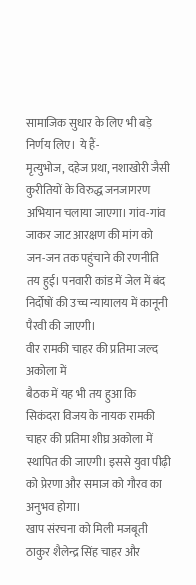सामाजिक सुधार के लिए भी बड़े निर्णय लिए। ये हैं-
मृत्युभोज, दहेज प्रथा, नशाखोरी जैसी कुरीतियों के विरुद्ध जनजागरण अभियान चलाया जाएगा। गांव-गांव जाकर जाट आरक्षण की मांग को जन-जन तक पहुंचाने की रणनीति तय हुई। पनवारी कांड में जेल में बंद निर्दोषों की उच्च न्यायालय में कानूनी पैरवी की जाएगी।
वीर रामकी चाहर की प्रतिमा जल्द अकोला में
बैठक में यह भी तय हुआ कि सिकंदरा विजय के नायक रामकी चाहर की प्रतिमा शीघ्र अकोला में स्थापित की जाएगी। इससे युवा पीढ़ी को प्रेरणा और समाज को गौरव का अनुभव होगा।
खाप संरचना को मिली मजबूती
ठाकुर शैलेन्द्र सिंह चाहर और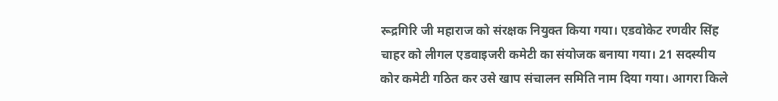रूद्रगिरि जी महाराज को संरक्षक नियुक्त किया गया। एडवोकेट रणवीर सिंह चाहर को लीगल एडवाइजरी कमेटी का संयोजक बनाया गया। 21 सदस्यीय कोर कमेटी गठित कर उसे खाप संचालन समिति नाम दिया गया। आगरा किले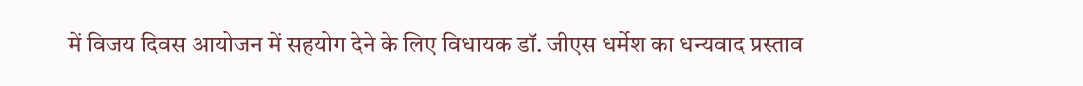में विजय दिवस आयोजन में सहयोग देने के लिए विधायक डॉ. जीएस धर्मेश का धन्यवाद प्रस्ताव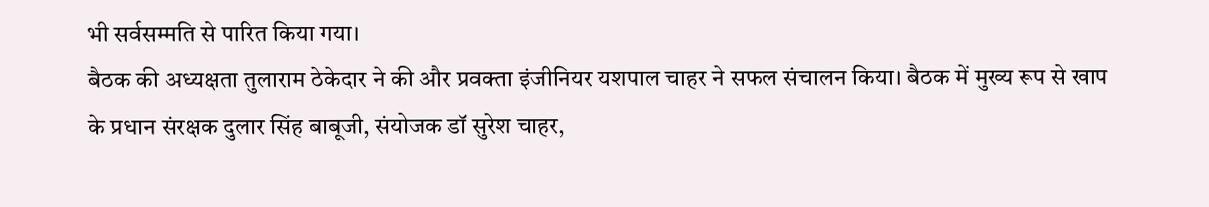भी सर्वसम्मति से पारित किया गया।
बैठक की अध्यक्षता तुलाराम ठेकेदार ने की और प्रवक्ता इंजीनियर यशपाल चाहर ने सफल संचालन किया। बैठक में मुख्य रूप से खाप के प्रधान संरक्षक दुलार सिंह बाबूजी, संयोजक डॉ सुरेश चाहर,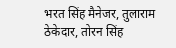भरत सिंह मैनेजर, तुलाराम ठेकेदार, तोरन सिंह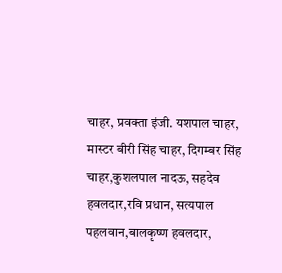चाहर, प्रवक्ता इंजी. यशपाल चाहर, मास्टर बीरी सिंह चाहर, दिगम्बर सिंह चाहर,कुशलपाल नादऊ, सहदेव हवलदार,रवि प्रधान, सत्यपाल पहलवान,बालकृष्ण हवलदार,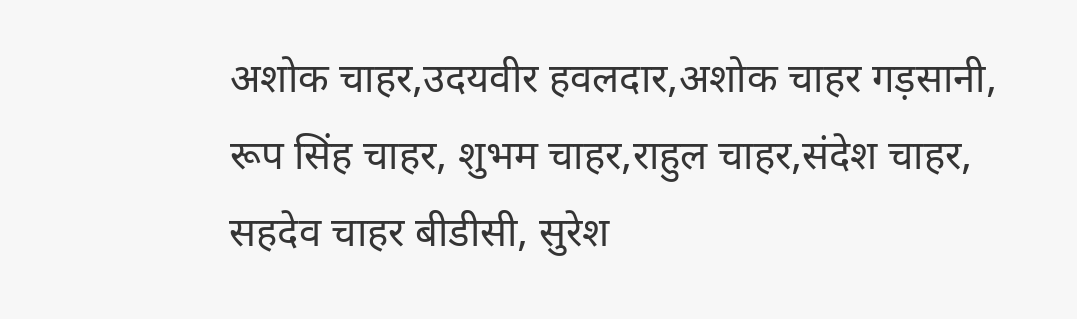अशोक चाहर,उदयवीर हवलदार,अशोक चाहर गड़सानी, रूप सिंह चाहर, शुभम चाहर,राहुल चाहर,संदेश चाहर, सहदेव चाहर बीडीसी, सुरेश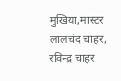मुखिया,मास्टर लालचंद चाहर, रविन्द्र चाहर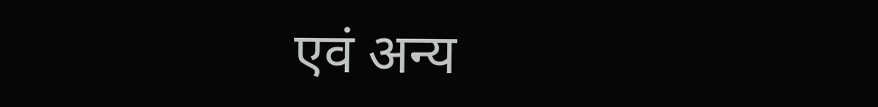एवं अन्य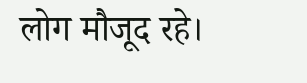लोग मौजूद रहे।